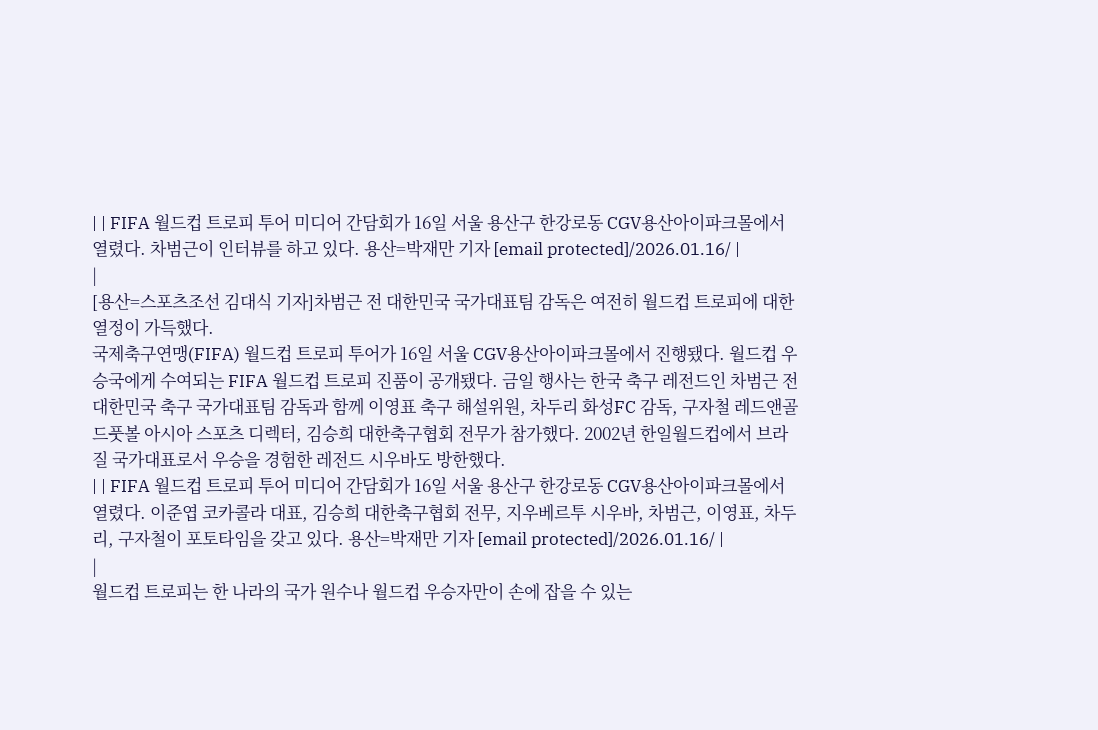| | FIFA 월드컵 트로피 투어 미디어 간담회가 16일 서울 용산구 한강로동 CGV용산아이파크몰에서 열렸다. 차범근이 인터뷰를 하고 있다. 용산=박재만 기자 [email protected]/2026.01.16/ |
|
[용산=스포츠조선 김대식 기자]차범근 전 대한민국 국가대표팀 감독은 여전히 월드컵 트로피에 대한 열정이 가득했다.
국제축구연맹(FIFA) 월드컵 트로피 투어가 16일 서울 CGV용산아이파크몰에서 진행됐다. 월드컵 우승국에게 수여되는 FIFA 월드컵 트로피 진품이 공개됐다. 금일 행사는 한국 축구 레전드인 차범근 전 대한민국 축구 국가대표팀 감독과 함께 이영표 축구 해설위원, 차두리 화성FC 감독, 구자철 레드앤골드풋볼 아시아 스포츠 디렉터, 김승희 대한축구협회 전무가 참가했다. 2002년 한일월드컵에서 브라질 국가대표로서 우승을 경험한 레전드 시우바도 방한했다.
| | FIFA 월드컵 트로피 투어 미디어 간담회가 16일 서울 용산구 한강로동 CGV용산아이파크몰에서 열렸다. 이준엽 코카콜라 대표, 김승희 대한축구협회 전무, 지우베르투 시우바, 차범근, 이영표, 차두리, 구자철이 포토타임을 갖고 있다. 용산=박재만 기자 [email protected]/2026.01.16/ |
|
월드컵 트로피는 한 나라의 국가 원수나 월드컵 우승자만이 손에 잡을 수 있는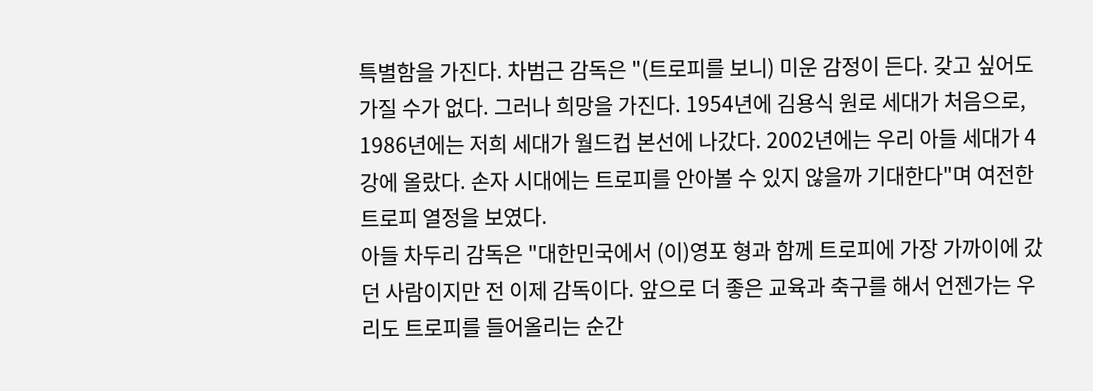특별함을 가진다. 차범근 감독은 "(트로피를 보니) 미운 감정이 든다. 갖고 싶어도 가질 수가 없다. 그러나 희망을 가진다. 1954년에 김용식 원로 세대가 처음으로, 1986년에는 저희 세대가 월드컵 본선에 나갔다. 2002년에는 우리 아들 세대가 4강에 올랐다. 손자 시대에는 트로피를 안아볼 수 있지 않을까 기대한다"며 여전한 트로피 열정을 보였다.
아들 차두리 감독은 "대한민국에서 (이)영포 형과 함께 트로피에 가장 가까이에 갔던 사람이지만 전 이제 감독이다. 앞으로 더 좋은 교육과 축구를 해서 언젠가는 우리도 트로피를 들어올리는 순간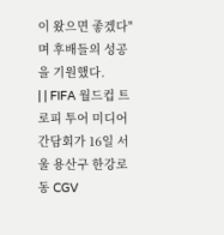이 왔으면 좋겠다"며 후배들의 성공을 기원했다.
| | FIFA 월드컵 트로피 투어 미디어 간담회가 16일 서울 용산구 한강로동 CGV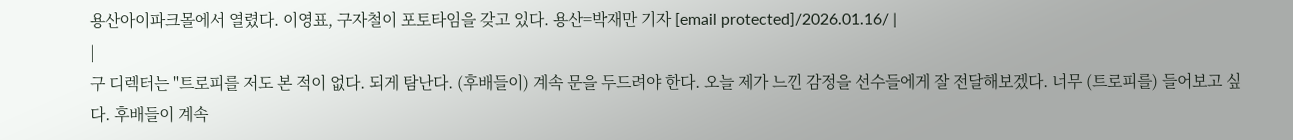용산아이파크몰에서 열렸다. 이영표, 구자철이 포토타임을 갖고 있다. 용산=박재만 기자 [email protected]/2026.01.16/ |
|
구 디렉터는 "트로피를 저도 본 적이 없다. 되게 탐난다. (후배들이) 계속 문을 두드려야 한다. 오늘 제가 느낀 감정을 선수들에게 잘 전달해보겠다. 너무 (트로피를) 들어보고 싶다. 후배들이 계속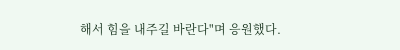해서 힘을 내주길 바란다"며 응원했다.